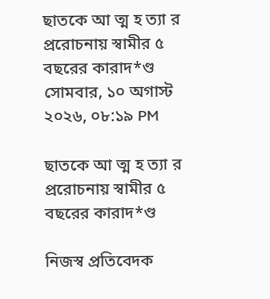ছাতকে আ ত্ম হ ত্যা র প্ররোচনায় স্বামীর ৫ বছরের কারাদ*ণ্ড
সোমবার, ১০ অগাস্ট ২০২৬, ০৮:১৯ PM

ছাতকে আ ত্ম হ ত্যা র প্ররোচনায় স্বামীর ৫ বছরের কারাদ*ণ্ড

নিজস্ব প্রতিবেদক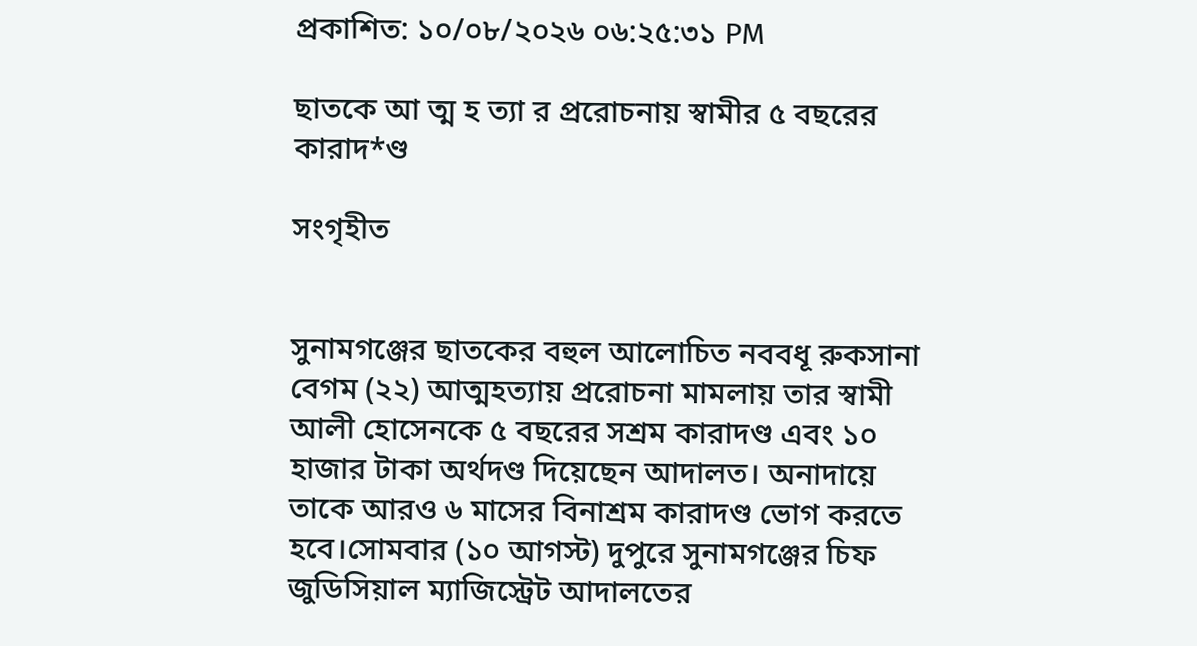প্রকাশিত: ১০/০৮/২০২৬ ০৬:২৫:৩১ PM

ছাতকে আ ত্ম হ ত্যা র প্ররোচনায় স্বামীর ৫ বছরের কারাদ*ণ্ড

সংগৃহীত


সুনামগঞ্জের ছাতকের বহুল আলোচিত নববধূ রুকসানা বেগম (২২) আত্মহত্যায় প্ররোচনা মামলায় তার স্বামী আলী হোসেনকে ৫ বছরের সশ্রম কারাদণ্ড এবং ১০ হাজার টাকা অর্থদণ্ড দিয়েছেন আদালত। অনাদায়ে তাকে আরও ৬ মাসের বিনাশ্রম কারাদণ্ড ভোগ করতে হবে।সোমবার (১০ আগস্ট) দুপুরে সুনামগঞ্জের চিফ জুডিসিয়াল ম্যাজিস্ট্রেট আদালতের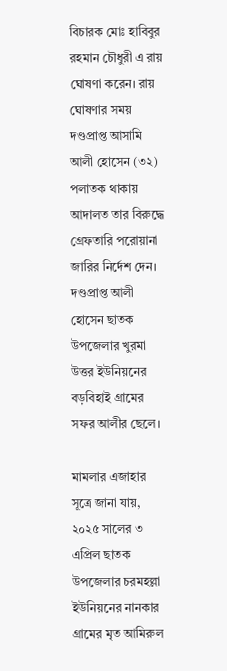বিচারক মোঃ হাবিবুর রহমান চৌধুরী এ রায় ঘোষণা করেন। রায় ঘোষণার সময় দণ্ডপ্রাপ্ত আসামি আলী হোসেন (৩২) পলাতক থাকায় আদালত তার বিরুদ্ধে গ্রেফতারি পরোয়ানা জারির নির্দেশ দেন। দণ্ডপ্রাপ্ত আলী হোসেন ছাতক উপজেলার খুরমা উত্তর ইউনিয়নের বড়বিহাই গ্রামের সফর আলীর ছেলে।

মামলার এজাহার সূত্রে জানা যায়, ২০২৫ সালের ৩ এপ্রিল ছাতক উপজেলার চরমহল্লা ইউনিয়নের নানকার গ্রামের মৃত আমিরুল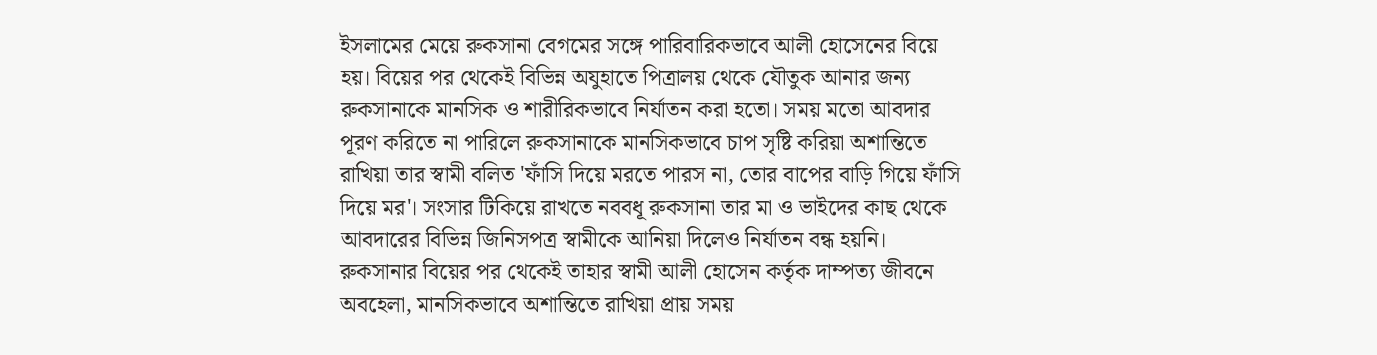ইসলামের মেয়ে রুকসানা বেগমের সঙ্গে পারিবারিকভাবে আলী হোসেনের বিয়ে হয়। বিয়ের পর থেকেই বিভিন্ন অযুহাতে পিত্রালয় থেকে যৌতুক আনার জন্য রুকসানাকে মানসিক ও শারীরিকভাবে নির্যাতন করা হতো। সময় মতো আবদার পূরণ করিতে না পারিলে রুকসানাকে মানসিকভাবে চাপ সৃষ্টি করিয়া অশান্তিতে রাখিয়া তার স্বামী বলিত 'ফাঁসি দিয়ে মরতে পারস না, তোর বাপের বাড়ি গিয়ে ফাঁসি দিয়ে মর'। সংসার টিকিয়ে রাখতে নববধূ রুকসানা তার মা ও ভাইদের কাছ থেকে আবদারের বিভিন্ন জিনিসপত্র স্বামীকে আনিয়া দিলেও নির্যাতন বন্ধ হয়নি। রুকসানার বিয়ের পর থেকেই তাহার স্বামী আলী হোসেন কর্তৃক দাম্পত্য জীবনে অবহেলা, মানসিকভাবে অশান্তিতে রাখিয়া প্রায় সময়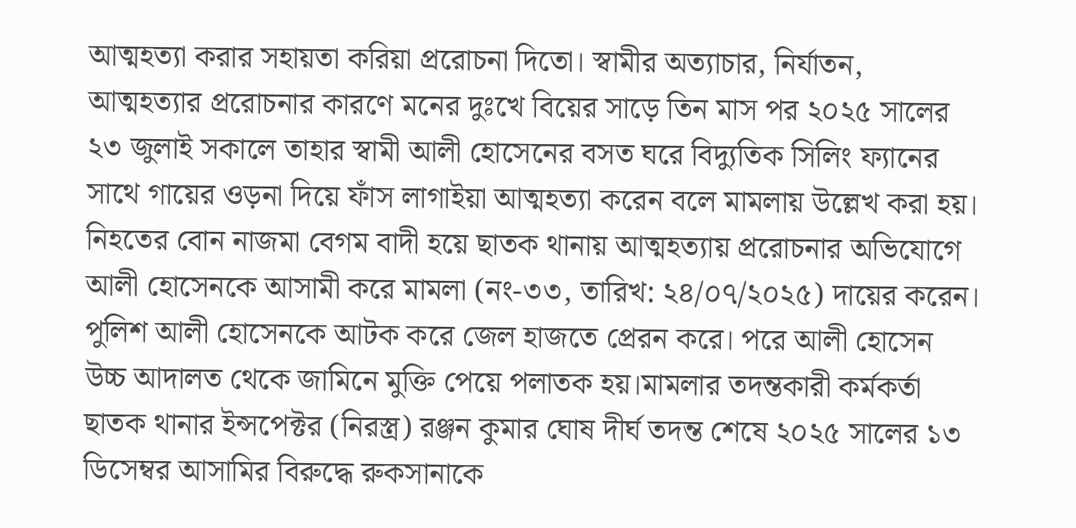আত্মহত্যা করার সহায়তা করিয়া প্ররোচনা দিতো। স্বামীর অত্যাচার, নির্যাতন, আত্মহত্যার প্ররোচনার কারণে মনের দুঃখে বিয়ের সাড়ে তিন মাস পর ২০২৫ সালের ২৩ জুলাই সকালে তাহার স্বামী আলী হোসেনের বসত ঘরে বিদ্যুতিক সিলিং ফ্যানের সাথে গায়ের ওড়না দিয়ে ফাঁস লাগাইয়া আত্মহত্যা করেন বলে মামলায় উল্লেখ করা হয়। নিহতের বোন নাজমা বেগম বাদী হয়ে ছাতক থানায় আত্মহত্যায় প্ররোচনার অভিযোগে আলী হোসেনকে আসামী করে মামলা (নং-৩৩, তারিখ: ২৪/০৭/২০২৫) দায়ের করেন। পুলিশ আলী হোসেনকে আটক করে জেল হাজতে প্রেরন করে। পরে আলী হোসেন উচ্চ আদালত থেকে জামিনে মুক্তি পেয়ে পলাতক হয়।মামলার তদন্তকারী কর্মকর্তা ছাতক থানার ইন্সপেক্টর (নিরস্ত্র) রঞ্জন কুমার ঘোষ দীর্ঘ তদন্ত শেষে ২০২৫ সালের ১৩ ডিসেম্বর আসামির বিরুদ্ধে রুকসানাকে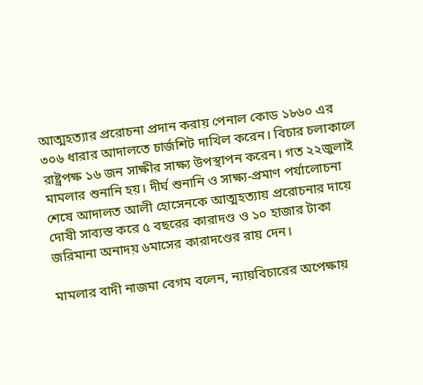আত্মহত্যার প্ররোচনা প্রদান করায় পেনাল কোড ১৮৬০ এর ৩০৬ ধারার আদালতে চার্জশিট দাখিল করেন। বিচার চলাকালে রাষ্ট্রপক্ষ ১৬ জন সাক্ষীর সাক্ষ্য উপস্থাপন করেন। গত ২২জুলাই মামলার শুনানি হয়। দীর্ঘ শুনানি ও সাক্ষ্য-প্রমাণ পর্যালোচনা শেষে আদালত আলী হোসেনকে আত্মহত্যায় প্ররোচনার দায়ে দোষী সাব্যস্ত করে ৫ বছরের কারাদণ্ড ও ১০ হাজার টাকা জরিমানা অনাদয় ৬মাসের কারাদণ্ডের রায় দেন।

মামলার বাদী নাজমা বেগম বলেন, ন্যায়বিচারের অপেক্ষায়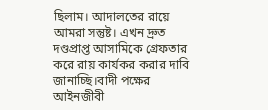ছিলাম। আদালতের রায়ে আমরা সন্তুষ্ট। এখন দ্রুত দণ্ডপ্রাপ্ত আসামিকে গ্রেফতার করে রায় কার্যকর করার দাবি জানাচ্ছি।বাদী পক্ষের আইনজীবী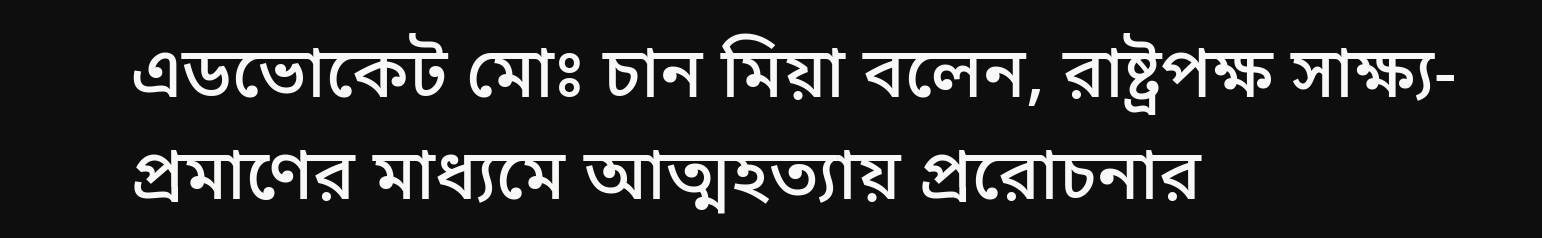এডভোকেট মোঃ চান মিয়া বলেন, রাষ্ট্রপক্ষ সাক্ষ্য-প্রমাণের মাধ্যমে আত্মহত্যায় প্ররোচনার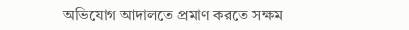অভিযোগ আদালতে প্রমাণ করতে সক্ষম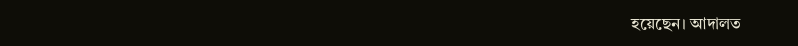হয়েছেন। আদালত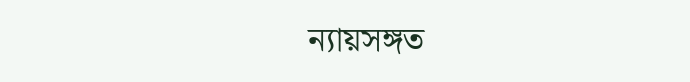ন্যায়সঙ্গত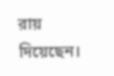রায় দিয়েছেন।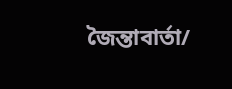জৈন্তাবার্তা/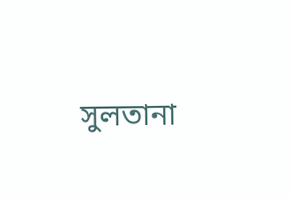সুলতানা